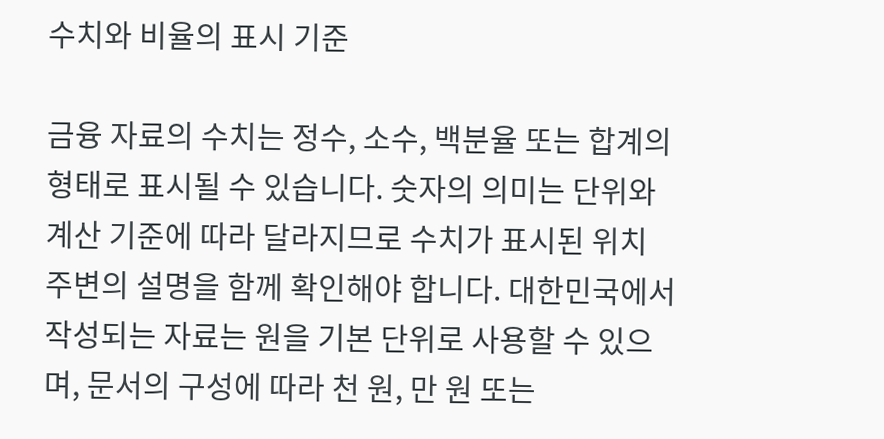수치와 비율의 표시 기준

금융 자료의 수치는 정수, 소수, 백분율 또는 합계의 형태로 표시될 수 있습니다. 숫자의 의미는 단위와 계산 기준에 따라 달라지므로 수치가 표시된 위치 주변의 설명을 함께 확인해야 합니다. 대한민국에서 작성되는 자료는 원을 기본 단위로 사용할 수 있으며, 문서의 구성에 따라 천 원, 만 원 또는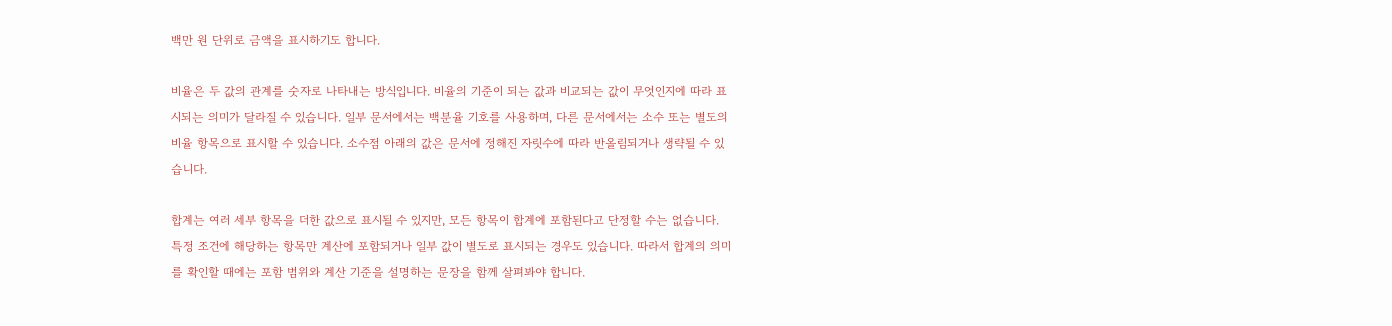백만 원 단위로 금액을 표시하기도 합니다.

비율은 두 값의 관계를 숫자로 나타내는 방식입니다. 비율의 기준이 되는 값과 비교되는 값이 무엇인지에 따라 표시되는 의미가 달라질 수 있습니다. 일부 문서에서는 백분율 기호를 사용하며, 다른 문서에서는 소수 또는 별도의 비율 항목으로 표시할 수 있습니다. 소수점 아래의 값은 문서에 정해진 자릿수에 따라 반올림되거나 생략될 수 있습니다.

합계는 여러 세부 항목을 더한 값으로 표시될 수 있지만, 모든 항목이 합계에 포함된다고 단정할 수는 없습니다. 특정 조건에 해당하는 항목만 계산에 포함되거나 일부 값이 별도로 표시되는 경우도 있습니다. 따라서 합계의 의미를 확인할 때에는 포함 범위와 계산 기준을 설명하는 문장을 함께 살펴봐야 합니다.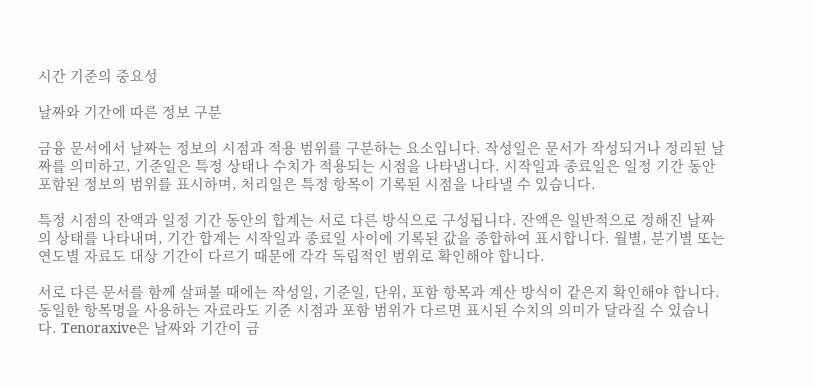시간 기준의 중요성

날짜와 기간에 따른 정보 구분

금융 문서에서 날짜는 정보의 시점과 적용 범위를 구분하는 요소입니다. 작성일은 문서가 작성되거나 정리된 날짜를 의미하고, 기준일은 특정 상태나 수치가 적용되는 시점을 나타냅니다. 시작일과 종료일은 일정 기간 동안 포함된 정보의 범위를 표시하며, 처리일은 특정 항목이 기록된 시점을 나타낼 수 있습니다.

특정 시점의 잔액과 일정 기간 동안의 합계는 서로 다른 방식으로 구성됩니다. 잔액은 일반적으로 정해진 날짜의 상태를 나타내며, 기간 합계는 시작일과 종료일 사이에 기록된 값을 종합하여 표시합니다. 월별, 분기별 또는 연도별 자료도 대상 기간이 다르기 때문에 각각 독립적인 범위로 확인해야 합니다.

서로 다른 문서를 함께 살펴볼 때에는 작성일, 기준일, 단위, 포함 항목과 계산 방식이 같은지 확인해야 합니다. 동일한 항목명을 사용하는 자료라도 기준 시점과 포함 범위가 다르면 표시된 수치의 의미가 달라질 수 있습니다. Tenoraxive은 날짜와 기간이 금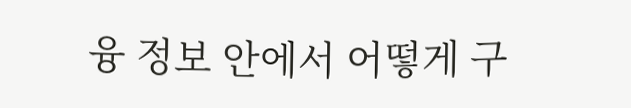융 정보 안에서 어떻게 구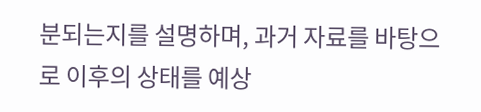분되는지를 설명하며, 과거 자료를 바탕으로 이후의 상태를 예상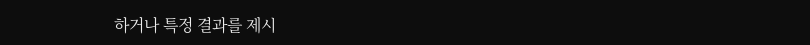하거나 특정 결과를 제시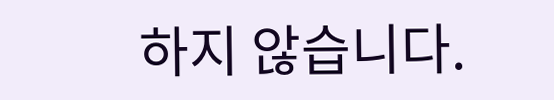하지 않습니다.